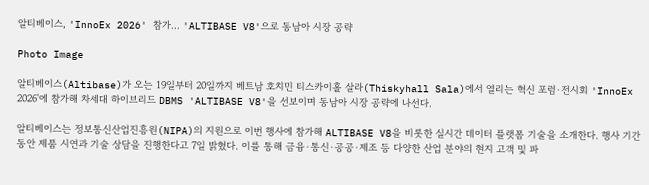알티베이스, 'InnoEx 2026' 참가… 'ALTIBASE V8'으로 동남아 시장 공략

Photo Image

알티베이스(Altibase)가 오는 19일부터 20일까지 베트남 호치민 티스카이홀 살라(Thiskyhall Sala)에서 열리는 혁신 포럼·전시회 'InnoEx 2026'에 참가해 차세대 하이브리드 DBMS 'ALTIBASE V8'을 선보이며 동남아 시장 공략에 나선다.

알티베이스는 정보통신산업진흥원(NIPA)의 지원으로 이번 행사에 참가해 ALTIBASE V8을 비롯한 실시간 데이터 플랫폼 기술을 소개한다. 행사 기간 동안 제품 시연과 기술 상담을 진행한다고 7일 밝혔다. 이를 통해 금융·통신·공공·제조 등 다양한 산업 분야의 현지 고객 및 파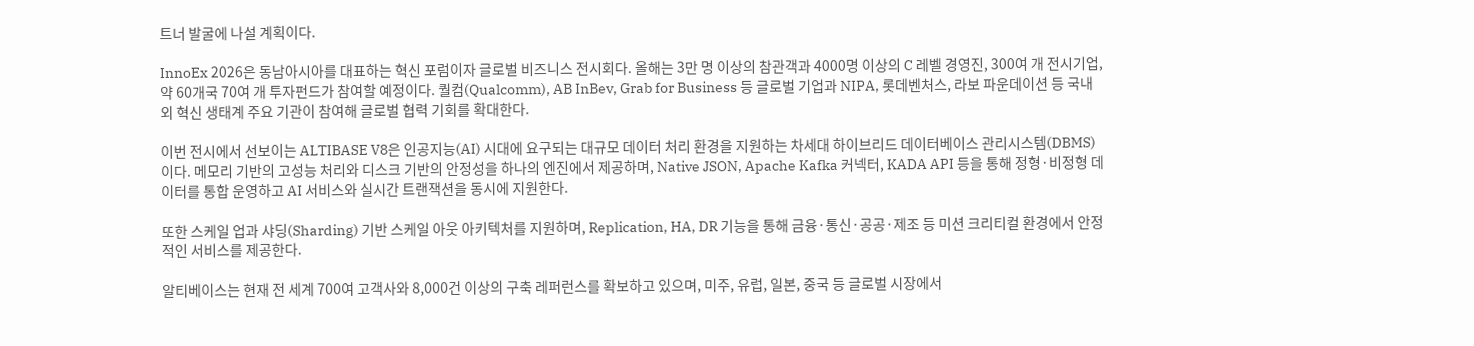트너 발굴에 나설 계획이다.

InnoEx 2026은 동남아시아를 대표하는 혁신 포럼이자 글로벌 비즈니스 전시회다. 올해는 3만 명 이상의 참관객과 4000명 이상의 C 레벨 경영진, 300여 개 전시기업, 약 60개국 70여 개 투자펀드가 참여할 예정이다. 퀄컴(Qualcomm), AB InBev, Grab for Business 등 글로벌 기업과 NIPA, 롯데벤처스, 라보 파운데이션 등 국내외 혁신 생태계 주요 기관이 참여해 글로벌 협력 기회를 확대한다.

이번 전시에서 선보이는 ALTIBASE V8은 인공지능(AI) 시대에 요구되는 대규모 데이터 처리 환경을 지원하는 차세대 하이브리드 데이터베이스 관리시스템(DBMS)이다. 메모리 기반의 고성능 처리와 디스크 기반의 안정성을 하나의 엔진에서 제공하며, Native JSON, Apache Kafka 커넥터, KADA API 등을 통해 정형·비정형 데이터를 통합 운영하고 AI 서비스와 실시간 트랜잭션을 동시에 지원한다.

또한 스케일 업과 샤딩(Sharding) 기반 스케일 아웃 아키텍처를 지원하며, Replication, HA, DR 기능을 통해 금융·통신·공공·제조 등 미션 크리티컬 환경에서 안정적인 서비스를 제공한다.

알티베이스는 현재 전 세계 700여 고객사와 8,000건 이상의 구축 레퍼런스를 확보하고 있으며, 미주, 유럽, 일본, 중국 등 글로벌 시장에서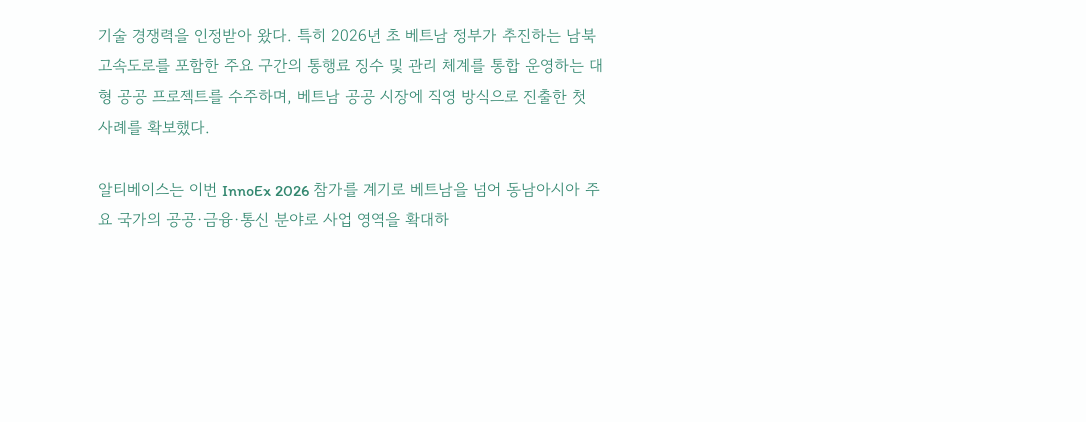기술 경쟁력을 인정받아 왔다. 특히 2026년 초 베트남 정부가 추진하는 남북 고속도로를 포함한 주요 구간의 통행료 징수 및 관리 체계를 통합 운영하는 대형 공공 프로젝트를 수주하며, 베트남 공공 시장에 직영 방식으로 진출한 첫 사례를 확보했다.

알티베이스는 이번 InnoEx 2026 참가를 계기로 베트남을 넘어 동남아시아 주요 국가의 공공·금융·통신 분야로 사업 영역을 확대하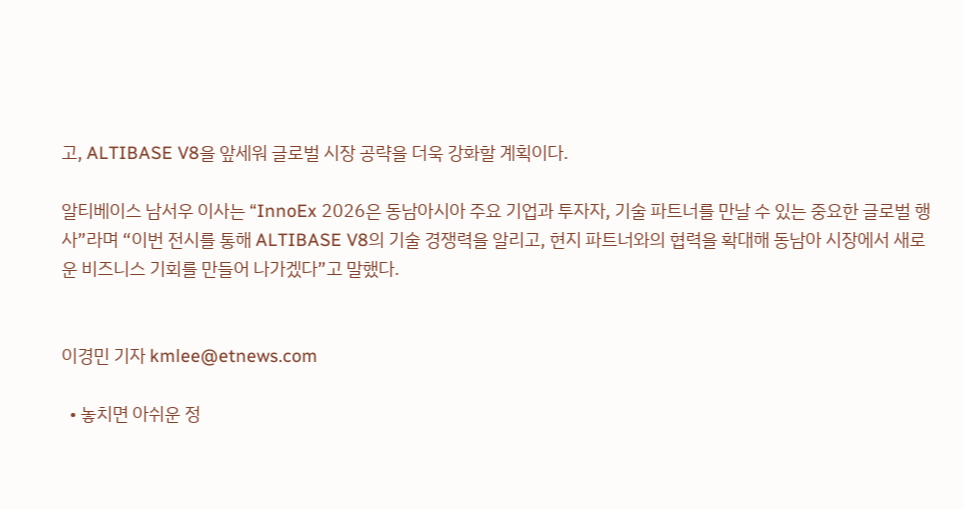고, ALTIBASE V8을 앞세워 글로벌 시장 공략을 더욱 강화할 계획이다.

알티베이스 남서우 이사는 “InnoEx 2026은 동남아시아 주요 기업과 투자자, 기술 파트너를 만날 수 있는 중요한 글로벌 행사”라며 “이번 전시를 통해 ALTIBASE V8의 기술 경쟁력을 알리고, 현지 파트너와의 협력을 확대해 동남아 시장에서 새로운 비즈니스 기회를 만들어 나가겠다”고 말했다.


이경민 기자 kmlee@etnews.com

  • 놓치면 아쉬운 정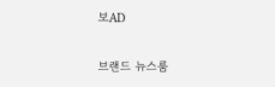보AD

브랜드 뉴스룸